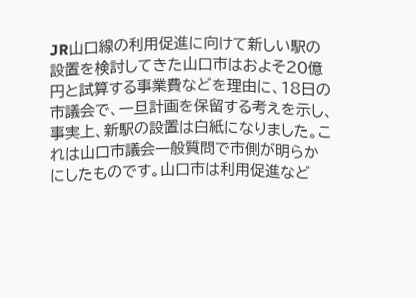JR山口線の利用促進に向けて新しい駅の設置を検討してきた山口市はおよそ20億円と試算する事業費などを理由に、18日の市議会で、一旦計画を保留する考えを示し、事実上、新駅の設置は白紙になりました。これは山口市議会一般質問で市側が明らかにしたものです。山口市は利用促進など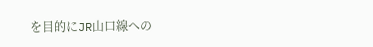を目的にJR山口線への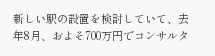新しい駅の設置を検討していて、去年8月、およそ700万円でコンサルタ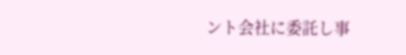ント会社に委託し事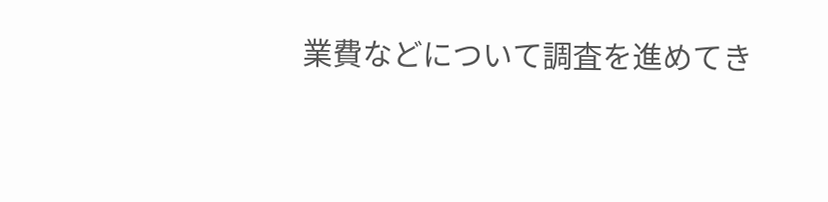業費などについて調査を進めてき